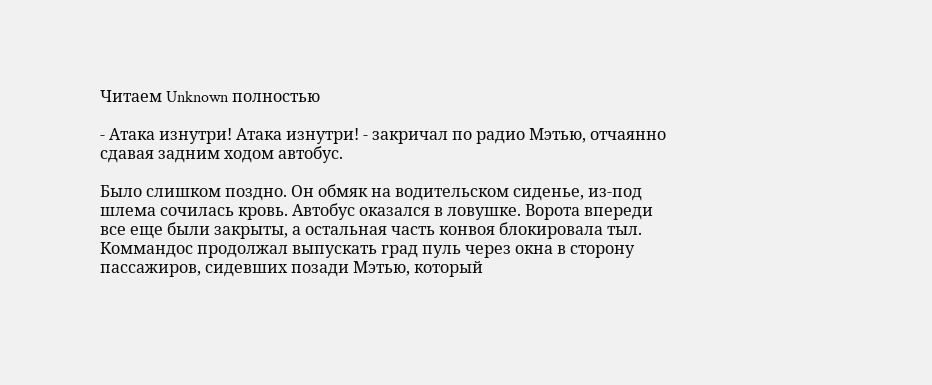Читаем Unknown полностью

- Атака изнутри! Атака изнутри! - закричал по радио Мэтью, отчаянно сдавая задним ходом автобус.

Было слишком поздно. Он обмяк на водительском сиденье, из-под шлема сочилась кровь. Автобус оказался в ловушке. Ворота впереди все еще были закрыты, а остальная часть конвоя блокировала тыл. Коммандос продолжал выпускать град пуль через окна в сторону пассажиров, сидевших позади Мэтью, который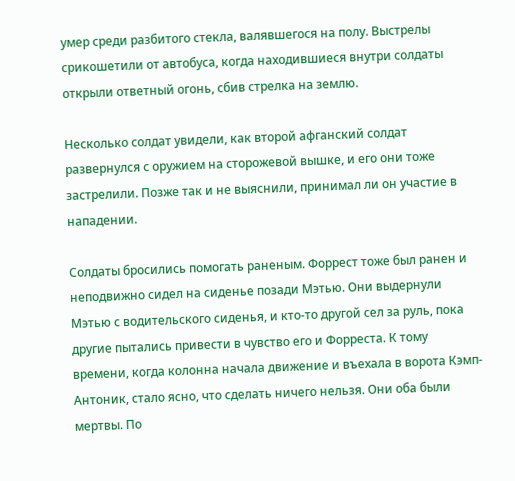умер среди разбитого стекла, валявшегося на полу. Выстрелы срикошетили от автобуса, когда находившиеся внутри солдаты открыли ответный огонь, сбив стрелка на землю.

Несколько солдат увидели, как второй афганский солдат развернулся с оружием на сторожевой вышке, и его они тоже застрелили. Позже так и не выяснили, принимал ли он участие в нападении.

Солдаты бросились помогать раненым. Форрест тоже был ранен и неподвижно сидел на сиденье позади Мэтью. Они выдернули Мэтью с водительского сиденья, и кто-то другой сел за руль, пока другие пытались привести в чувство его и Форреста. К тому времени, когда колонна начала движение и въехала в ворота Кэмп-Антоник, стало ясно, что сделать ничего нельзя. Они оба были мертвы. По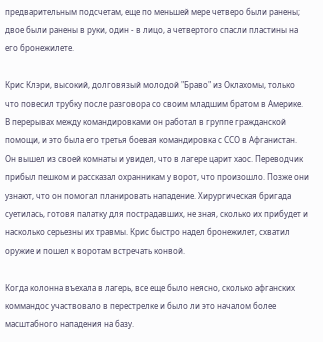предварительным подсчетам, еще по меньшей мере четверо были ранены; двое были ранены в руки, один - в лицо, а четвертого спасли пластины на его бронежилете.

Крис Клэри, высокий, долговязый молодой "Браво" из Оклахомы, только что повесил трубку после разговора со своим младшим братом в Америке. В перерывах между командировками он работал в группе гражданской помощи, и это была его третья боевая командировка с ССО в Афганистан. Он вышел из своей комнаты и увидел, что в лагере царит хаос. Переводчик прибыл пешком и рассказал охранникам у ворот, что произошло. Позже они узнают, что он помогал планировать нападение. Хирургическая бригада суетилась, готовя палатку для пострадавших, не зная, сколько их прибудет и насколько серьезны их травмы. Крис быстро надел бронежилет, схватил оружие и пошел к воротам встречать конвой.

Когда колонна въехала в лагерь, все еще было неясно, сколько афганских коммандос участвовало в перестрелке и было ли это началом более масштабного нападения на базу.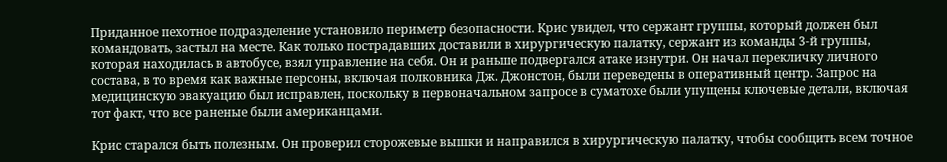Приданное пехотное подразделение установило периметр безопасности. Крис увидел, что сержант группы, который должен был командовать, застыл на месте. Как только пострадавших доставили в хирургическую палатку, сержант из команды 3-й группы, которая находилась в автобусе, взял управление на себя. Он и раньше подвергался атаке изнутри. Он начал перекличку личного состава, в то время как важные персоны, включая полковника Дж. Джонстон, были переведены в оперативный центр. Запрос на медицинскую эвакуацию был исправлен, поскольку в первоначальном запросе в суматохе были упущены ключевые детали, включая тот факт, что все раненые были американцами.

Крис старался быть полезным. Он проверил сторожевые вышки и направился в хирургическую палатку, чтобы сообщить всем точное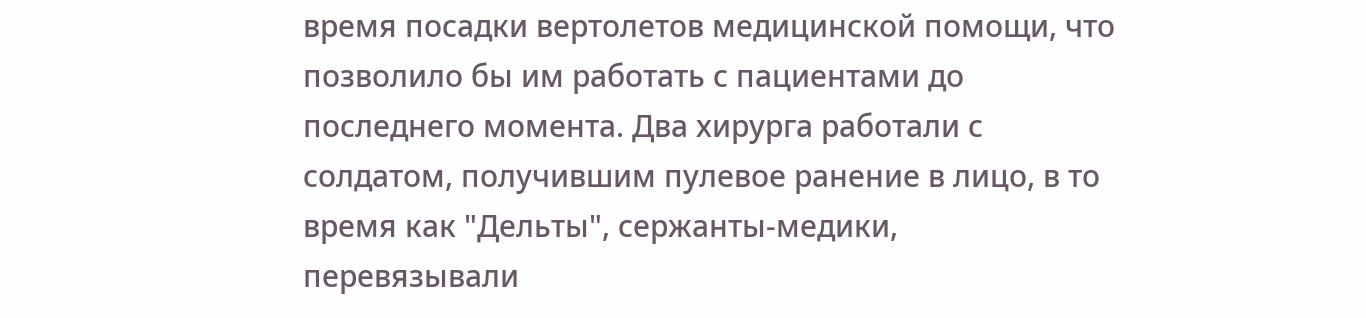время посадки вертолетов медицинской помощи, что позволило бы им работать с пациентами до последнего момента. Два хирурга работали с солдатом, получившим пулевое ранение в лицо, в то время как "Дельты", сержанты-медики, перевязывали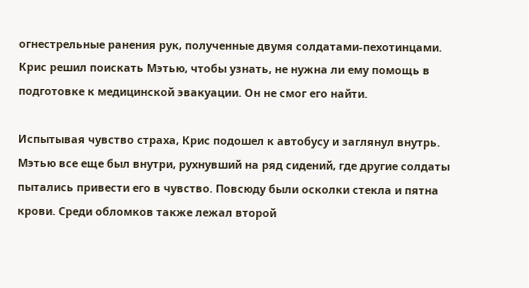огнестрельные ранения рук, полученные двумя солдатами-пехотинцами. Крис решил поискать Мэтью, чтобы узнать, не нужна ли ему помощь в подготовке к медицинской эвакуации. Он не смог его найти.

Испытывая чувство страха, Крис подошел к автобусу и заглянул внутрь. Мэтью все еще был внутри, рухнувший на ряд сидений, где другие солдаты пытались привести его в чувство. Повсюду были осколки стекла и пятна крови. Среди обломков также лежал второй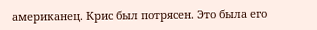американец. Крис был потрясен. Это была его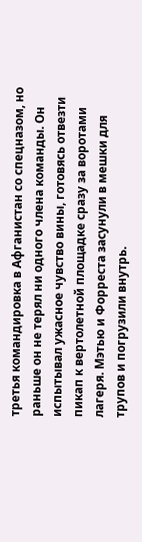третья командировка в Афганистан со спецназом, но раньше он не терял ни одного члена команды. Он испытывал ужасное чувство вины, готовясь отвезти пикап к вертолетной площадке сразу за воротами лагеря. Мэтью и Форреста засунули в мешки для трупов и погрузили внутрь.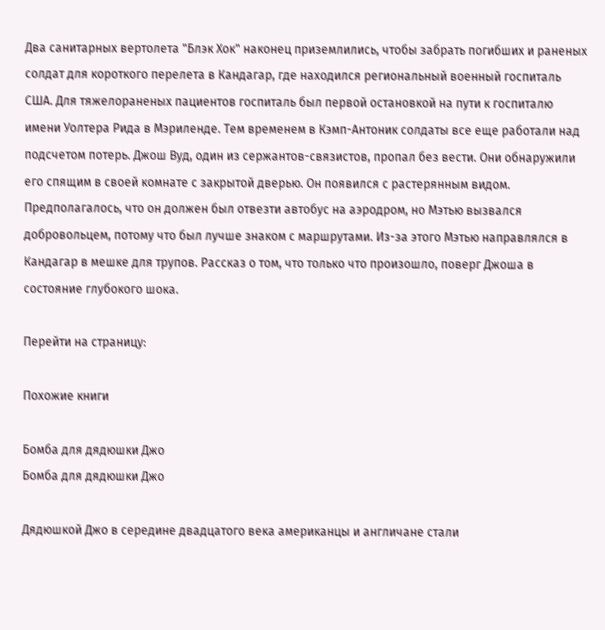Два санитарных вертолета "Блэк Хок" наконец приземлились, чтобы забрать погибших и раненых солдат для короткого перелета в Кандагар, где находился региональный военный госпиталь США. Для тяжелораненых пациентов госпиталь был первой остановкой на пути к госпиталю имени Уолтера Рида в Мэриленде. Тем временем в Кэмп-Антоник солдаты все еще работали над подсчетом потерь. Джош Вуд, один из сержантов-связистов, пропал без вести. Они обнаружили его спящим в своей комнате с закрытой дверью. Он появился с растерянным видом. Предполагалось, что он должен был отвезти автобус на аэродром, но Мэтью вызвался добровольцем, потому что был лучше знаком с маршрутами. Из-за этого Мэтью направлялся в Кандагар в мешке для трупов. Рассказ о том, что только что произошло, поверг Джоша в состояние глубокого шока.

Перейти на страницу:

Похожие книги

Бомба для дядюшки Джо
Бомба для дядюшки Джо

Дядюшкой Джо в середине двадцатого века американцы и англичане стали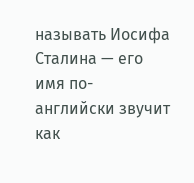называть Иосифа Сталина — его имя по-английски звучит как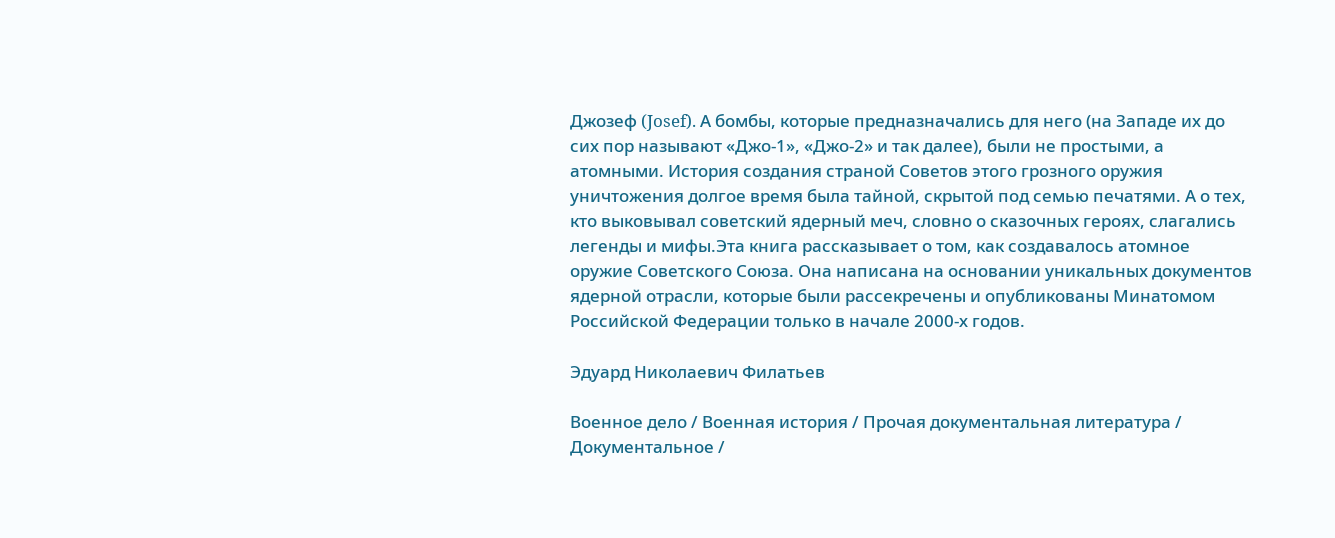Джозеф (Josef). А бомбы, которые предназначались для него (на Западе их до сих пор называют «Джо-1», «Джо-2» и так далее), были не простыми, а атомными. История создания страной Советов этого грозного оружия уничтожения долгое время была тайной, скрытой под семью печатями. А о тех, кто выковывал советский ядерный меч, словно о сказочных героях, слагались легенды и мифы.Эта книга рассказывает о том, как создавалось атомное оружие Советского Союза. Она написана на основании уникальных документов ядерной отрасли, которые были рассекречены и опубликованы Минатомом Российской Федерации только в начале 2000-х годов.

Эдуард Николаевич Филатьев

Военное дело / Военная история / Прочая документальная литература / Документальное /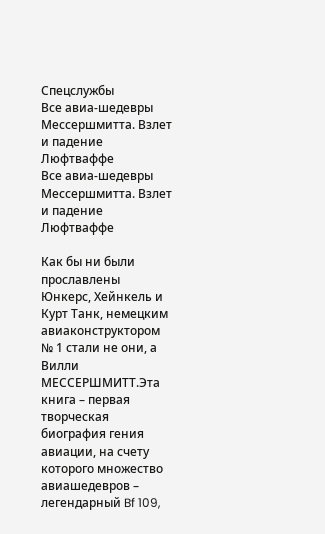Cпецслужбы
Все авиа-шедевры Мессершмитта. Взлет и падение Люфтваффе
Все авиа-шедевры Мессершмитта. Взлет и падение Люфтваффе

Как бы ни были прославлены Юнкерс, Хейнкель и Курт Танк, немецким авиаконструктором № 1 стали не они, а Вилли МЕССЕРШМИТТ.Эта книга – первая творческая биография гения авиации, на счету которого множество авиашедевров – легендарный Bf 109,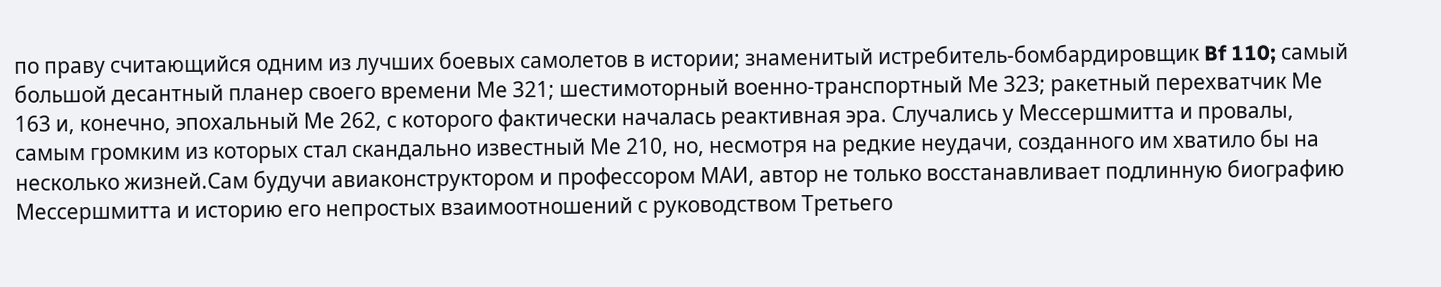по праву считающийся одним из лучших боевых самолетов в истории; знаменитый истребитель-бомбардировщик Bf 110; самый большой десантный планер своего времени Ме 321; шестимоторный военно-транспортный Ме 323; ракетный перехватчик Ме 163 и, конечно, эпохальный Ме 262, с которого фактически началась реактивная эра. Случались у Мессершмитта и провалы, самым громким из которых стал скандально известный Ме 210, но, несмотря на редкие неудачи, созданного им хватило бы на несколько жизней.Сам будучи авиаконструктором и профессором МАИ, автор не только восстанавливает подлинную биографию Мессершмитта и историю его непростых взаимоотношений с руководством Третьего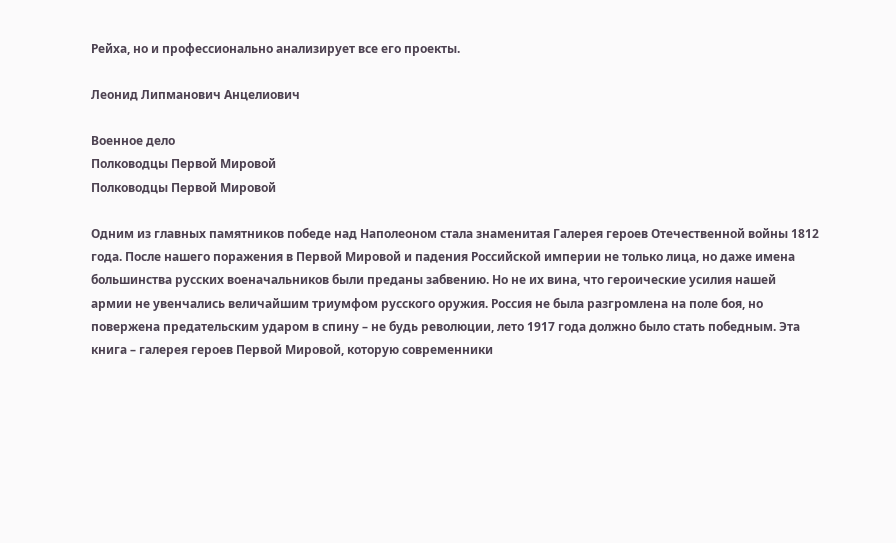Рейха, но и профессионально анализирует все его проекты.

Леонид Липманович Анцелиович

Военное дело
Полководцы Первой Мировой
Полководцы Первой Мировой

Одним из главных памятников победе над Наполеоном стала знаменитая Галерея героев Отечественной войны 1812 года. После нашего поражения в Первой Мировой и падения Российской империи не только лица, но даже имена большинства русских военачальников были преданы забвению. Но не их вина, что героические усилия нашей армии не увенчались величайшим триумфом русского оружия. Россия не была разгромлена на поле боя, но повержена предательским ударом в спину – не будь революции, лето 1917 года должно было стать победным. Эта книга – галерея героев Первой Мировой, которую современники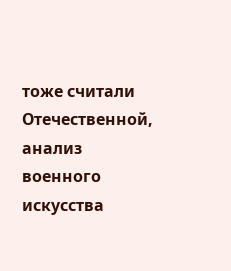тоже считали Отечественной, анализ военного искусства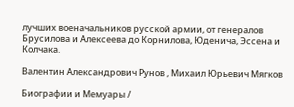лучших военачальников русской армии, от генералов Брусилова и Алексеева до Корнилова, Юденича, Эссена и Колчака.

Валентин Александрович Рунов , Михаил Юрьевич Мягков

Биографии и Мемуары /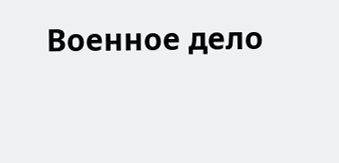Военное дело